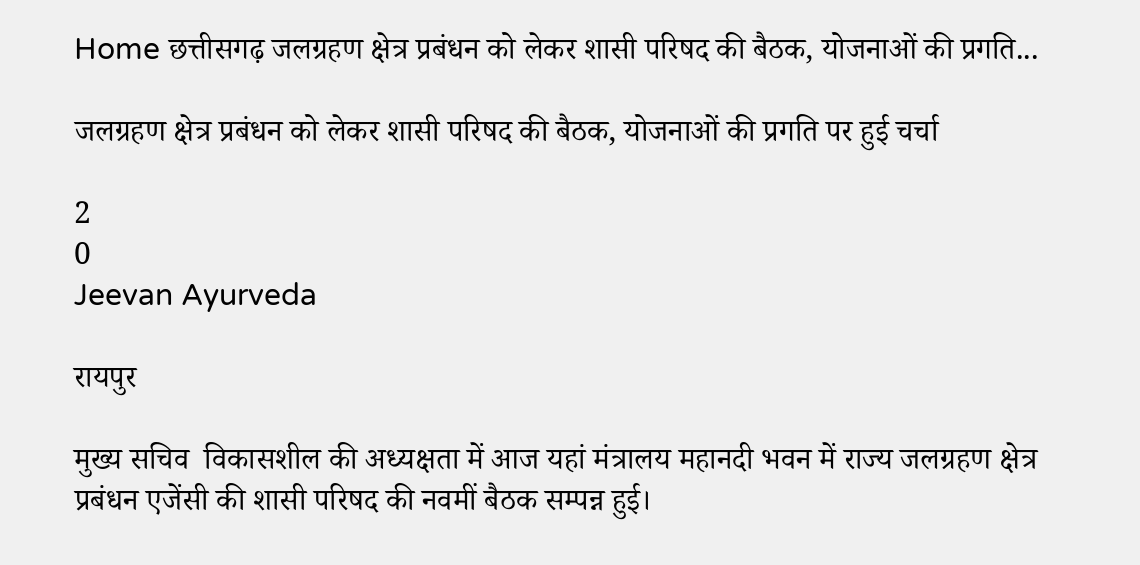Home छत्तीसगढ़ जलग्रहण क्षेत्र प्रबंधन को लेकर शासी परिषद की बैठक, योजनाओं की प्रगति...

जलग्रहण क्षेत्र प्रबंधन को लेकर शासी परिषद की बैठक, योजनाओं की प्रगति पर हुई चर्चा

2
0
Jeevan Ayurveda

रायपुर

मुख्य सचिव  विकासशील की अध्यक्षता में आज यहां मंत्रालय महानदी भवन में राज्य जलग्रहण क्षेत्र प्रबंधन एजेंसी की शासी परिषद की नवमीं बैठक सम्पन्न हुई।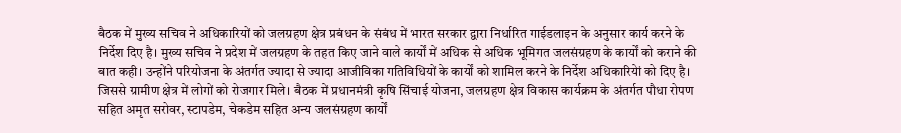बैठक में मुख्य सचिव ने अधिकारियों को जलग्रहण क्षेत्र प्रबंधन के संबंध में भारत सरकार द्वारा निर्धारित गाईडलाइन के अनुसार कार्य करने के निर्देश दिए है। मुख्य सचिव ने प्रदेश में जलग्रहण के तहत किए जाने वाले कार्यों में अधिक से अधिक भूमिगत जलसंग्रहण के कार्यों को कराने की बात कही। उन्होंने परियोजना के अंतर्गत ज्यादा से ज्यादा आजीविका गतिविधियों के कार्यों को शामिल करने के निर्देश अधिकारियेां को दिए है। जिससे ग्रामीण क्षेत्र में लोगों को रोजगार मिले। बैठक में प्रधानमंत्री कृषि सिंचाई योजना, जलग्रहण क्षेत्र विकास कार्यक्रम के अंतर्गत पौधा रोपण सहित अमृत सरोवर, स्टापडेम, चेकडेम सहित अन्य जलसंग्रहण कार्यों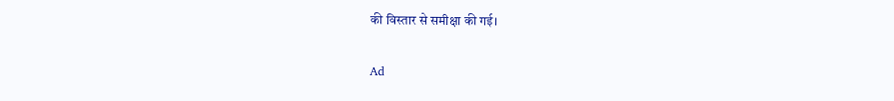की विस्तार से समीक्षा की गई।

Ad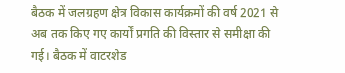बैठक में जलग्रहण क्षेत्र विकास कार्यक्रमों की वर्ष 2021 से अब तक किए गए कार्यों प्रगति की विस्तार से समीक्षा की गई। बैठक में वाटरशेड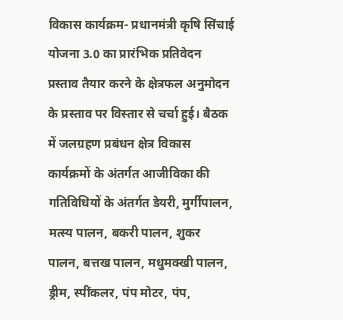विकास कार्यक्रम- प्रधानमंत्री कृषि सिंचाई योजना 3.0 का प्रारंभिक प्रतिवेदन प्रस्ताव तैयार करने के क्षेत्रफल अनुमोदन के प्रस्ताव पर विस्तार से चर्चा हुई। बैठक में जलग्रहण प्रबंधन क्षेत्र विकास कार्यक्रमों के अंतर्गत आजीविका की गतिविधियों के अंतर्गत डेयरी, मुर्गीपालन, मत्स्य पालन, बकरी पालन, शुकर पालन, बत्तख पालन, मधुमक्खी पालन, ड्रीम, स्पींकलर, पंप मोटर, पंप,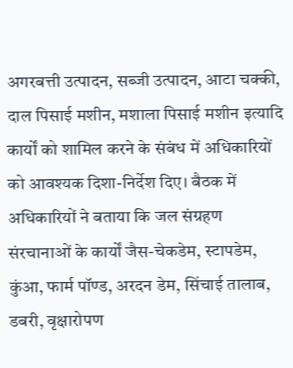अगरबत्ती उत्पादन, सब्जी उत्पादन, आटा चक्की, दाल पिसाई मशीन, मशाला पिसाई मशीन इत्यादि कार्यों को शामिल करने के संबंध में अधिकारियों को आवश्यक दिशा-निर्देश दिए। बैठक में अधिकारियों ने बताया कि जल संग्रहण संरचानाओं के कार्यों जैस-चेकडेम, स्टापडेम, कुंआ, फार्म पॉण्ड, अरदन डेम, सिंचाई तालाब, डबरी, वृक्षारोपण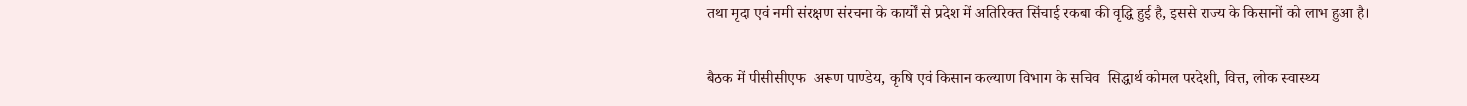तथा मृदा एवं नमी संरक्षण संरचना के कार्यों से प्रदेश में अतिरिक्त सिंचाई रकबा की वृद्धि हुई है, इससे राज्य के किसानों को लाभ हुआ है।

बैठक में पीसीसीएफ  अरूण पाण्डेय, कृषि एवं किसान कल्याण विभाग के सचिव  सिद्धार्थ कोमल परदेशी, वित्त, लोक स्वास्थ्य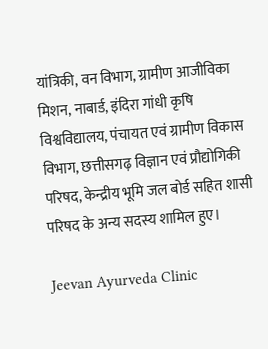यांत्रिकी, वन विभाग, ग्रामीण आजीविका मिशन, नाबार्ड, इंदिरा गांधी कृषि विश्वविद्यालय, पंचायत एवं ग्रामीण विकास विभाग, छत्तीसगढ़ विज्ञान एवं प्रौद्योगिकी परिषद, केन्द्रीय भूमि जल बोर्ड सहित शासी परिषद के अन्य सदस्य शामिल हुए।

Jeevan Ayurveda Clinic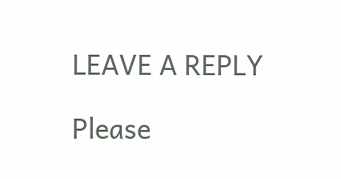LEAVE A REPLY

Please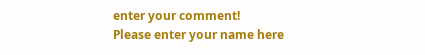enter your comment!
Please enter your name here